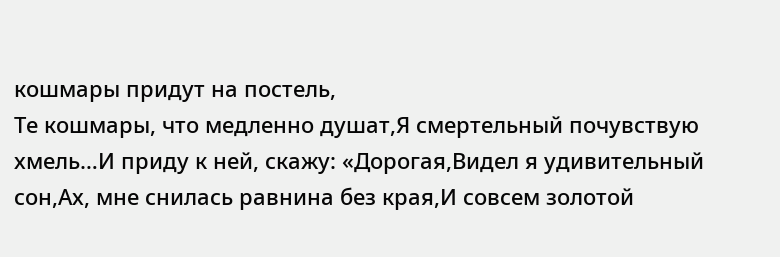кошмары придут на постель,
Те кошмары, что медленно душат,Я смертельный почувствую хмель…И приду к ней, скажу: «Дорогая,Видел я удивительный сон,Ах, мне снилась равнина без края,И совсем золотой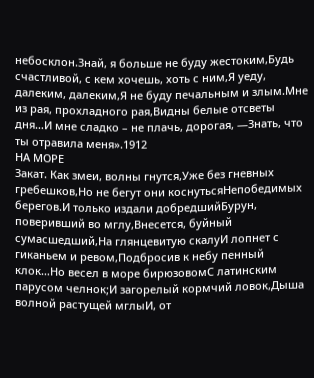небосклон.Знай, я больше не буду жестоким,Будь счастливой, с кем хочешь, хоть с ним,Я уеду, далеким, далеким,Я не буду печальным и злым.Мне из рая, прохладного рая,Видны белые отсветы дня…И мне сладко – не плачь, дорогая, —Знать, что ты отравила меня».1912
НА МОРЕ
Закат. Как змеи, волны гнутся,Уже без гневных гребешков,Но не бегут они коснутьсяНепобедимых берегов.И только издали добредшийБурун, поверивший во мглу,Внесется, буйный сумасшедший,На глянцевитую скалуИ лопнет с гиканьем и ревом,Подбросив к небу пенный клок…Но весел в море бирюзовомС латинским парусом челнок;И загорелый кормчий ловок,Дыша волной растущей мглыИ, от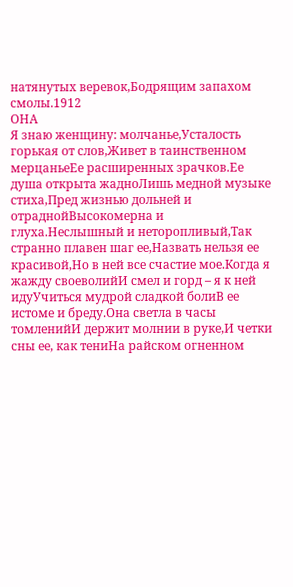натянутых веревок,Бодрящим запахом смолы.1912
ОНА
Я знаю женщину: молчанье,Усталость горькая от слов,Живет в таинственном мерцаньеЕе расширенных зрачков.Ее душа открыта жадноЛишь медной музыке стиха,Пред жизнью дольней и отраднойВысокомерна и глуха.Неслышный и неторопливый,Так странно плавен шаг ее,Назвать нельзя ее красивой,Но в ней все счастие мое.Когда я жажду своеволийИ смел и горд – я к ней идуУчиться мудрой сладкой болиВ ее истоме и бреду.Она светла в часы томленийИ держит молнии в руке,И четки сны ее, как тениНа райском огненном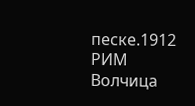песке.1912
РИМ
Волчица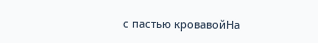с пастью кровавойНа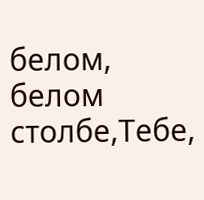белом, белом столбе,Тебе,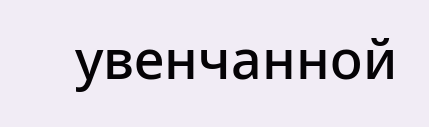увенчанной